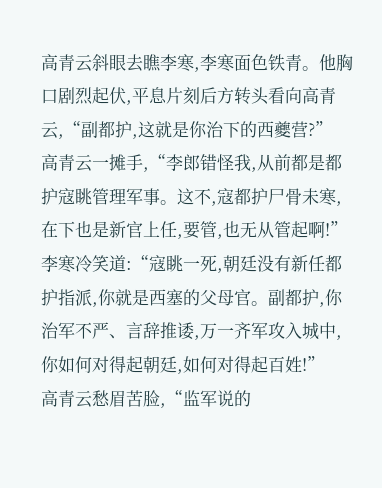高青云斜眼去瞧李寒,李寒面色铁青。他胸口剧烈起伏,平息片刻后方转头看向高青云,“副都护,这就是你治下的西夔营?”
高青云一摊手,“李郎错怪我,从前都是都护寇眺管理军事。这不,寇都护尸骨未寒,在下也是新官上任,要管,也无从管起啊!”
李寒冷笑道:“寇眺一死,朝廷没有新任都护指派,你就是西塞的父母官。副都护,你治军不严、言辞推诿,万一齐军攻入城中,你如何对得起朝廷,如何对得起百姓!”
高青云愁眉苦脸,“监军说的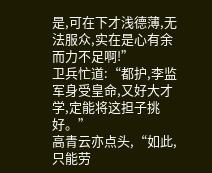是,可在下才浅德薄,无法服众,实在是心有余而力不足啊!”
卫兵忙道:“都护,李监军身受皇命,又好大才学,定能将这担子挑好。”
高青云亦点头,“如此,只能劳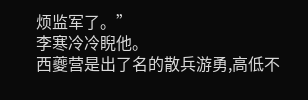烦监军了。”
李寒冷冷睨他。
西夔营是出了名的散兵游勇,高低不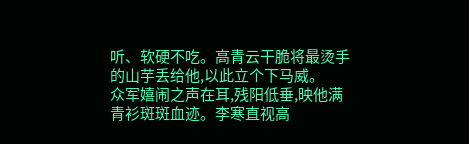听、软硬不吃。高青云干脆将最烫手的山芋丢给他,以此立个下马威。
众军嬉闹之声在耳,残阳低垂,映他满青衫斑斑血迹。李寒直视高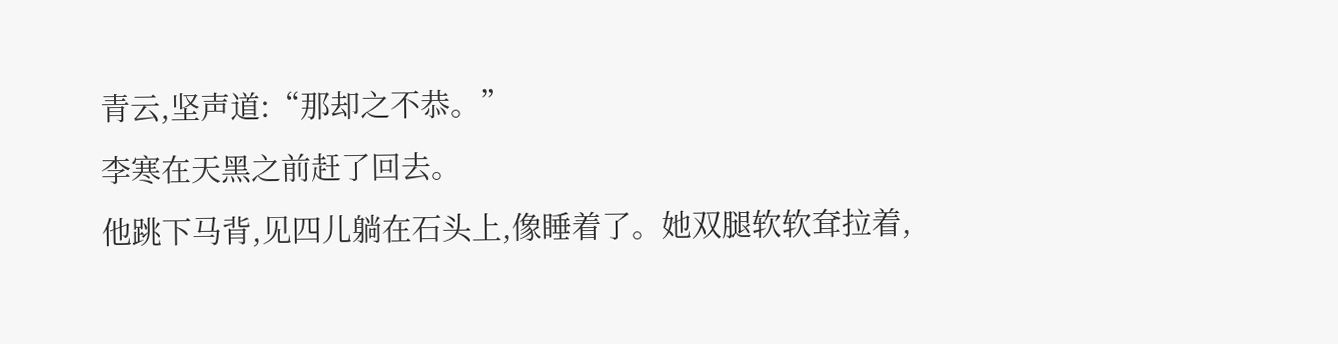青云,坚声道:“那却之不恭。”
李寒在天黑之前赶了回去。
他跳下马背,见四儿躺在石头上,像睡着了。她双腿软软耷拉着,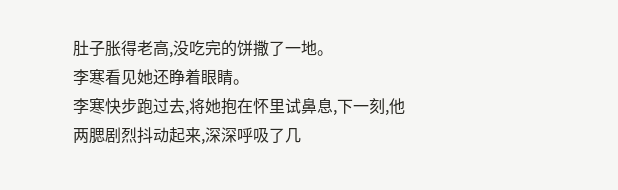肚子胀得老高,没吃完的饼撒了一地。
李寒看见她还睁着眼睛。
李寒快步跑过去,将她抱在怀里试鼻息,下一刻,他两腮剧烈抖动起来,深深呼吸了几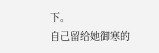下。
自己留给她御寒的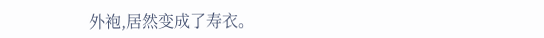外袍,居然变成了寿衣。